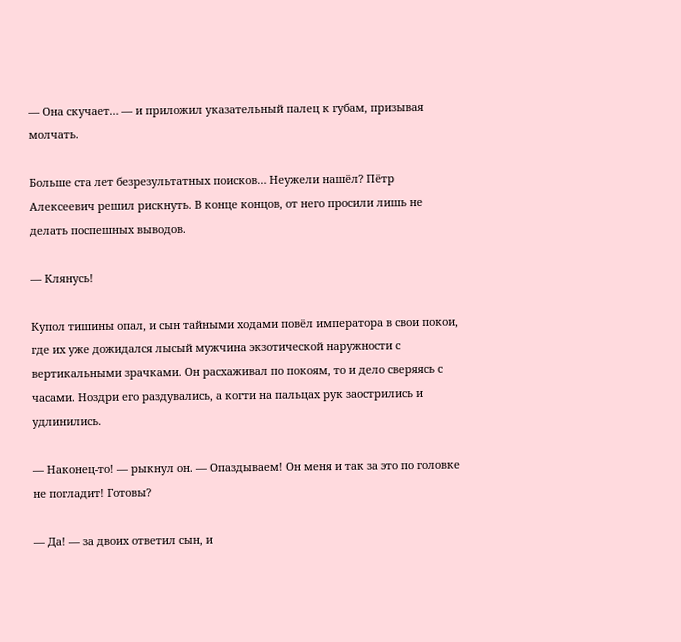— Она скучает… — и приложил указательный палец к губам, призывая молчать.

Больше ста лет безрезультатных поисков… Неужели нашёл? Пётр Алексеевич решил рискнуть. В конце концов, от него просили лишь не делать поспешных выводов.

— Клянусь!

Купол тишины опал, и сын тайными ходами повёл императора в свои покои, где их уже дожидался лысый мужчина экзотической наружности с вертикальными зрачками. Он расхаживал по покоям, то и дело сверяясь с часами. Ноздри его раздувались, а когти на пальцах рук заострились и удлинились.

— Наконец-то! — рыкнул он. — Опаздываем! Он меня и так за это по головке не погладит! Готовы?

— Да! — за двоих ответил сын, и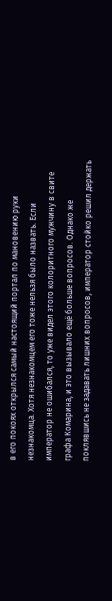в его покоях открылся самый настоящий портал по мановению руки незнакомца. Хотя незнакомцем его тоже нельзя было назвать. Если император не ошибался, то уже видел этого колоритного мужчину в свите графа Комарина, и это вызывало ещё больше вопросов. Однако же поклявшись не задавать лишних вопросов, император стойко решил держать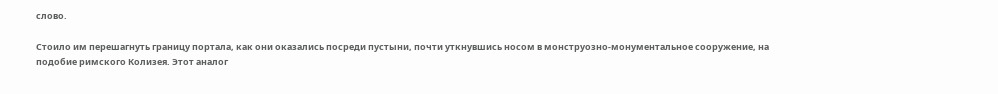слово.

Стоило им перешагнуть границу портала, как они оказались посреди пустыни, почти уткнувшись носом в монструозно-монументальное сооружение, на подобие римского Колизея. Этот аналог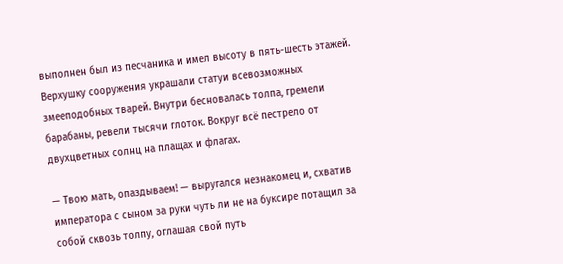выполнен был из песчаника и имел высоту в пять-шесть этажей. Верхушку сооружения украшали статуи всевозможных змееподобных тварей. Внутри бесновалась толпа, гремели барабаны, ревели тысячи глоток. Вокруг всё пестрело от двухцветных солнц на плащах и флагах.

— Твою мать, опаздываем! — выругался незнакомец и, схватив императора с сыном за руки чуть ли не на буксире потащил за собой сквозь толпу, оглашая свой путь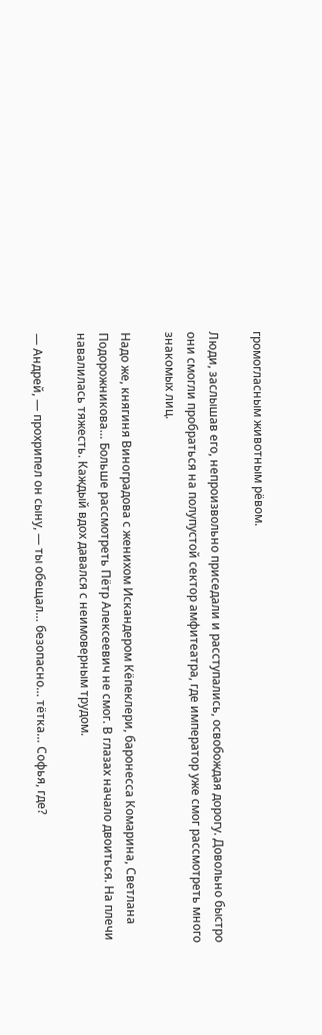громогласным животным рёвом.

Люди, заслышав его, непроизвольно приседали и расступались, освобождая дорогу. Довольно быстро они смогли пробраться на полупустой сектор амфитеатра, где император уже смог рассмотреть много знакомых лиц.

Надо же, княгиня Виноградова с женихом Искандером Кёпеклери, баронесса Комарина, Светлана Подорожникова… Больше рассмотреть Пётр Алексеевич не смог. В глазах начало двоиться. На плечи навалилась тяжесть. Каждый вдох давался с неимоверным трудом.

— Андрей, — прохрипел он сыну, — ты обещал… безопасно… тётка… Софья, где?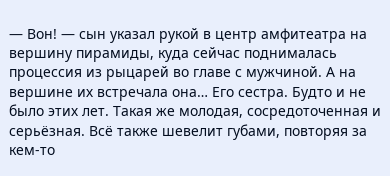— Вон! — сын указал рукой в центр амфитеатра на вершину пирамиды, куда сейчас поднималась процессия из рыцарей во главе с мужчиной. А на вершине их встречала она… Его сестра. Будто и не было этих лет. Такая же молодая, сосредоточенная и серьёзная. Всё также шевелит губами, повторяя за кем-то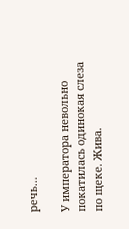речь…

У императора невольно покатилась одинокая слеза по щеке. Жива.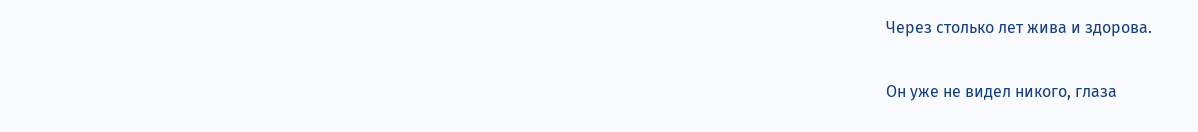Через столько лет жива и здорова.

Он уже не видел никого, глаза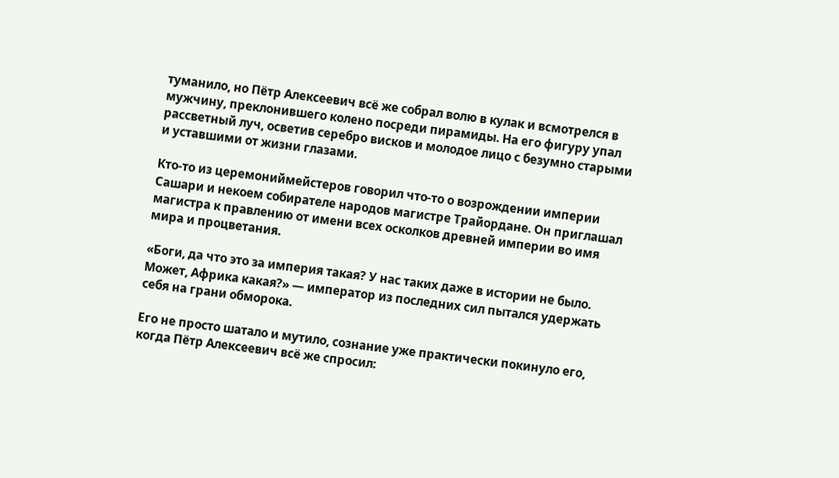туманило, но Пётр Алексеевич всё же собрал волю в кулак и всмотрелся в мужчину, преклонившего колено посреди пирамиды. На его фигуру упал рассветный луч, осветив серебро висков и молодое лицо с безумно старыми и уставшими от жизни глазами.

Кто-то из церемониймейстеров говорил что-то о возрождении империи Сашари и некоем собирателе народов магистре Трайордане. Он приглашал магистра к правлению от имени всех осколков древней империи во имя мира и процветания.

«Боги, да что это за империя такая? У нас таких даже в истории не было. Может, Африка какая?» — император из последних сил пытался удержать себя на грани обморока.

Его не просто шатало и мутило, сознание уже практически покинуло его, когда Пётр Алексеевич всё же спросил: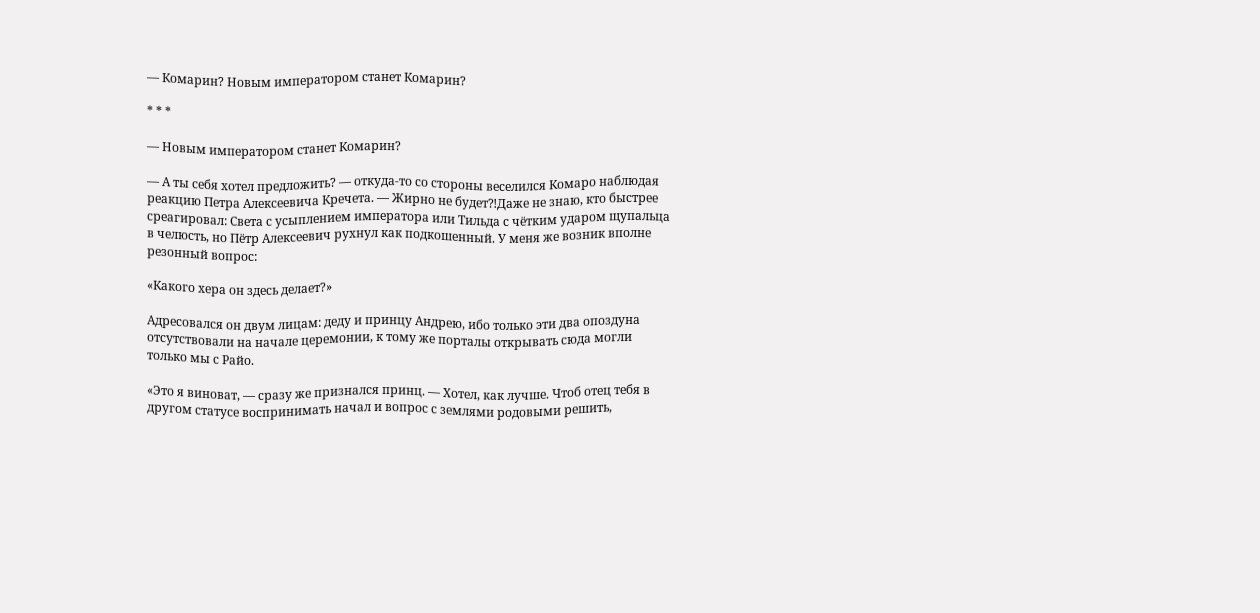— Комарин? Новым императором станет Комарин?

* * *

— Новым императором станет Комарин?

— А ты себя хотел предложить? — откуда-то со стороны веселился Комаро наблюдая реакцию Петра Алексеевича Кречета. — Жирно не будет⁈Даже не знаю, кто быстрее среагировал: Света с усыплением императора или Тильда с чётким ударом щупальца в челюсть, но Пётр Алексеевич рухнул как подкошенный. У меня же возник вполне резонный вопрос:

«Какого хера он здесь делает?»

Адресовался он двум лицам: деду и принцу Андрею, ибо только эти два опоздуна отсутствовали на начале церемонии, к тому же порталы открывать сюда могли только мы с Райо.

«Это я виноват, — сразу же признался принц. — Хотел, как лучше. Чтоб отец тебя в другом статусе воспринимать начал и вопрос с землями родовыми решить,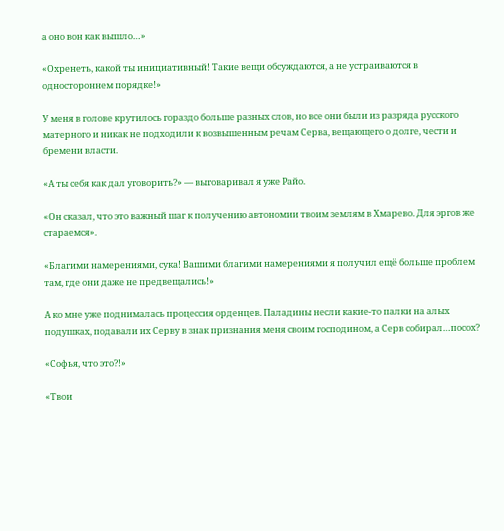а оно вон как вышло…»

«Охренеть, какой ты инициативный! Такие вещи обсуждаются, а не устраиваются в одностороннем порядке!»

У меня в голове крутилось гораздо больше разных слов, но все они были из разряда русского матерного и никак не подходили к возвышенным речам Серва, вещающего о долге, чести и бремени власти.

«А ты себя как дал уговорить?» — выговаривал я уже Райо.

«Он сказал, что это важный шаг к получению автономии твоим землям в Хмарево. Для эргов же стараемся».

«Благими намерениями, сука! Вашими благими намерениями я получил ещё больше проблем там, где они даже не предвещались!»

А ко мне уже поднималась процессия орденцев. Паладины несли какие-то палки на алых подушках, подавали их Серву в знак признания меня своим господином, а Серв собирал…посох?

«Софья, что это⁈»

«Твои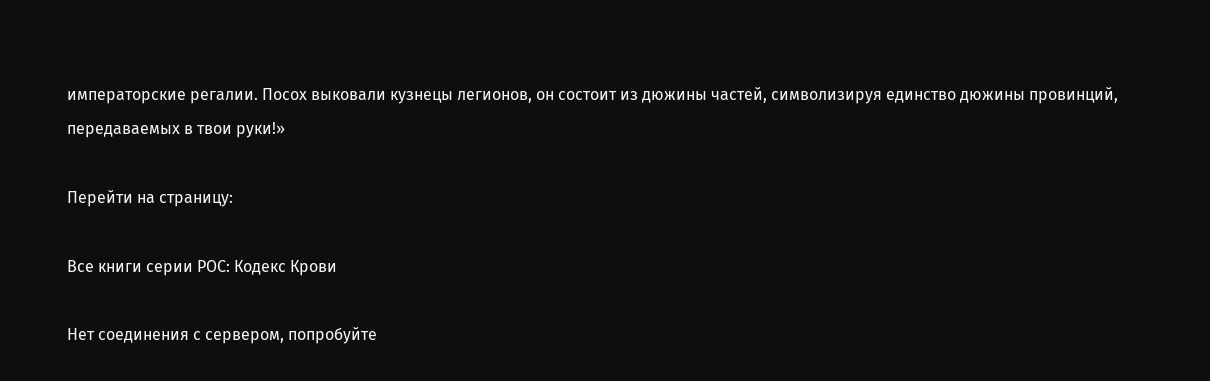императорские регалии. Посох выковали кузнецы легионов, он состоит из дюжины частей, символизируя единство дюжины провинций, передаваемых в твои руки!»

Перейти на страницу:

Все книги серии РОС: Кодекс Крови

Нет соединения с сервером, попробуйте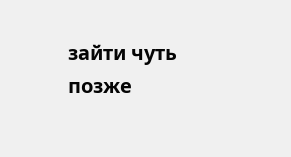зайти чуть позже